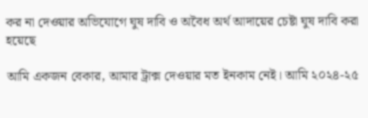কর না দেওয়ার অভিযোগে ঘুষ দাবি ও অবৈধ অর্থ আদায়ের চেষ্টা ঘুষ দাবি করা হয়েছে

আমি একজন বেকার, আমার ট্রাক্স দেওয়ার মত ইনকাম নেই। আমি ২০২৪-২৫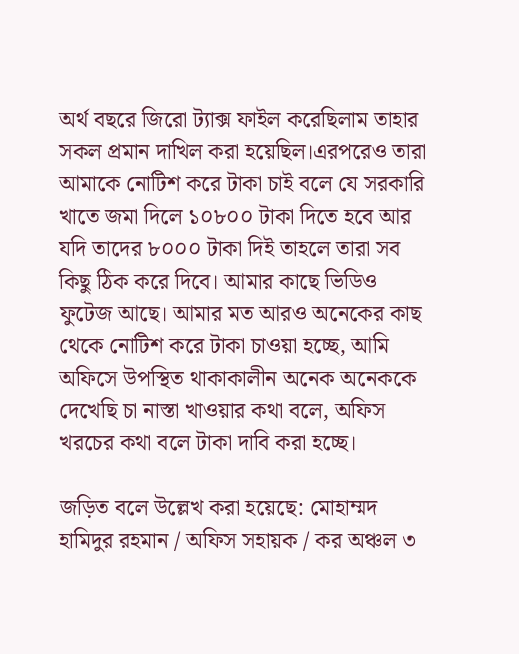অর্থ বছরে জিরো ট্যাক্স ফাইল করেছিলাম তাহার সকল প্রমান দাখিল করা হয়েছিল।এরপরেও তারা আমাকে নোটিশ করে টাকা চাই বলে যে সরকারি খাতে জমা দিলে ১০৮০০ টাকা দিতে হবে আর যদি তাদের ৮০০০ টাকা দিই তাহলে তারা সব কিছু ঠিক করে দিবে। আমার কাছে ভিডিও ফুটেজ আছে। আমার মত আরও অনেকের কাছ থেকে নোটিশ করে টাকা চাওয়া হচ্ছে, আমি অফিসে উপস্থিত থাকাকালীন অনেক অনেককে দেখেছি চা নাস্তা খাওয়ার কথা বলে, অফিস খরচের কথা বলে টাকা দাবি করা হচ্ছে।

জড়িত বলে উল্লেখ করা হয়েছে: মোহাম্মদ হামিদুর রহমান / অফিস সহায়ক / কর অঞ্চল ৩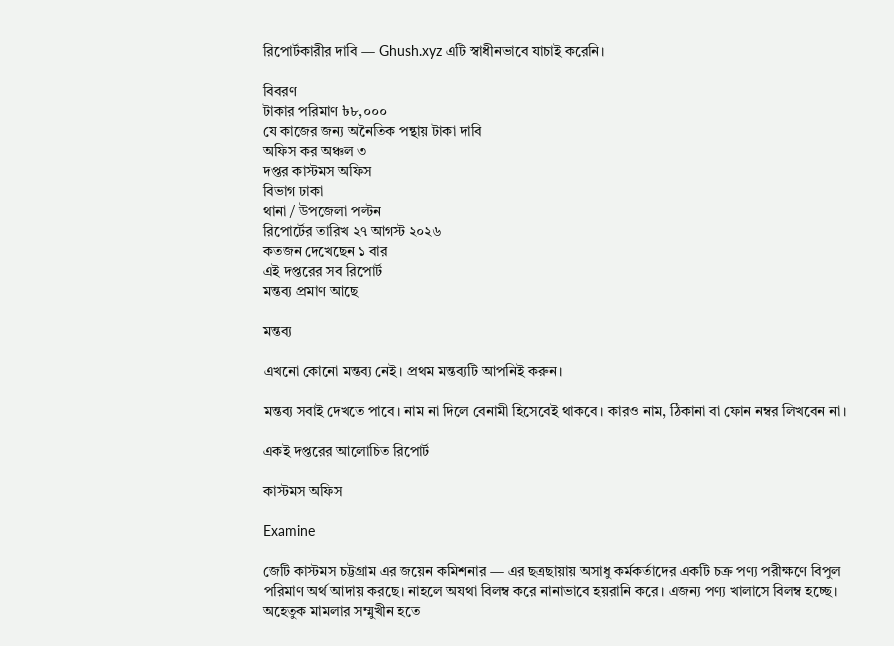রিপোর্টকারীর দাবি — Ghush.xyz এটি স্বাধীনভাবে যাচাই করেনি।

বিবরণ
টাকার পরিমাণ ৳৮,০০০
যে কাজের জন্য অনৈতিক পন্থায় টাকা দাবি
অফিস কর অঞ্চল ৩
দপ্তর কাস্টমস অফিস
বিভাগ ঢাকা
থানা / উপজেলা পল্টন
রিপোর্টের তারিখ ২৭ আগস্ট ২০২৬
কতজন দেখেছেন ১ বার
এই দপ্তরের সব রিপোর্ট
মন্তব্য প্রমাণ আছে

মন্তব্য

এখনো কোনো মন্তব্য নেই। প্রথম মন্তব্যটি আপনিই করুন।

মন্তব্য সবাই দেখতে পাবে। নাম না দিলে বেনামী হিসেবেই থাকবে। কারও নাম, ঠিকানা বা ফোন নম্বর লিখবেন না।

একই দপ্তরের আলোচিত রিপোর্ট

কাস্টমস অফিস

Examine

জেটি কাস্টমস চট্টগ্রাম এর জয়েন কমিশনার — এর ছত্রছায়ায় অসাধু কর্মকর্তাদের একটি চক্র পণ্য পরীক্ষণে বিপুল পরিমাণ অর্থ আদায় করছে। নাহলে অযথা বিলম্ব করে নানাভাবে হয়রানি করে। এজন্য পণ্য খালাসে বিলম্ব হচ্ছে। অহেতুক মামলার সম্মুখীন হতে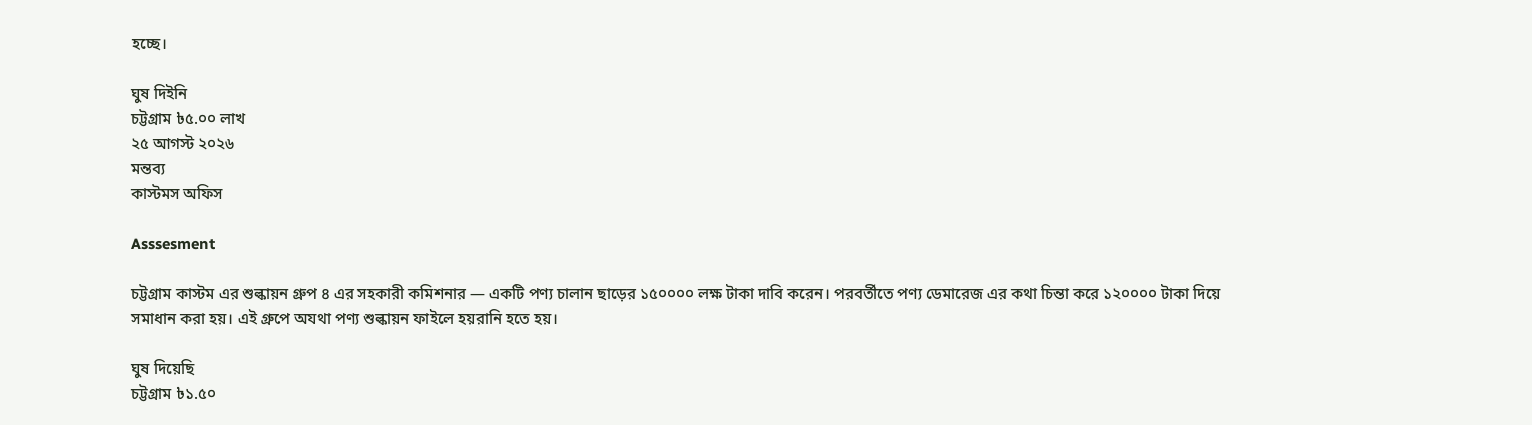হচ্ছে।

ঘুষ দিইনি
চট্টগ্রাম ৳৫.০০ লাখ
২৫ আগস্ট ২০২৬
মন্তব্য
কাস্টমস অফিস

Asssesment

চট্টগ্রাম কাস্টম এর শুল্কায়ন গ্রুপ ৪ এর সহকারী কমিশনার — একটি পণ্য চালান ছাড়ের ১৫০০০০ লক্ষ টাকা দাবি করেন। পরবর্তীতে পণ্য ডেমারেজ এর কথা চিন্তা করে ১২০০০০ টাকা দিয়ে সমাধান করা হয়। এই গ্রুপে অযথা পণ্য শুল্কায়ন ফাইলে হয়রানি হতে হয়।

ঘুষ দিয়েছি
চট্টগ্রাম ৳১.৫০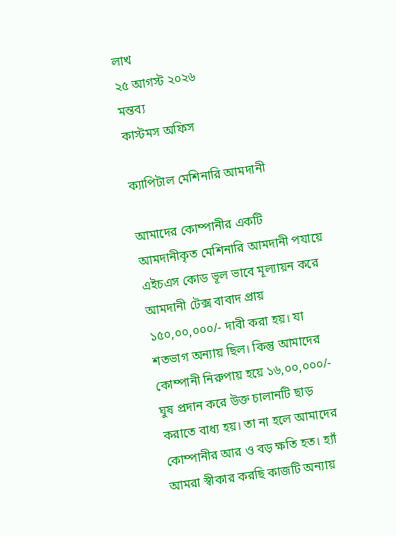লাখ
২৫ আগস্ট ২০২৬
মন্তব্য
কাস্টমস অফিস

ক্যাপিটাল মেশিনারি আমদানী

আমাদের কোম্পানীর একটি আমদানীকৃত মেশিনারি আমদানী পযায়ে এইচএস কোড ভূল ভাবে মূল্যায়ন করে আমদানী টেক্স বাবাদ প্রায় ১৫০,০০,০০০/- দাবী করা হয়। যা শতভাগ অন্যায় ছিল। কিন্তু আমাদের কোম্পানী নিরুপায় হয়ে ১৬,০০,০০০/- ঘুষ প্রদান করে উক্ত চালানটি ছাড় করাতে বাধ্য হয়। তা না হলে আমাদের কোম্পানীর আর ও বড় ক্ষতি হত। হ্যাঁ আমরা স্বীকার করছি কাজটি অন্যায়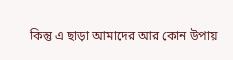কিন্তু এ ছাড়া আমাদের আর কোন উপায়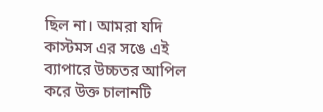ছিল না। আমরা যদি কাস্টমস এর সঙে এই ব্যাপারে উচ্চতর আপিল করে উক্ত চালানটি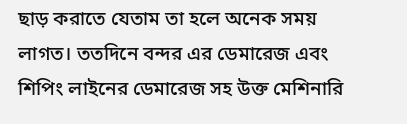ছাড় করাতে যেতাম তা হলে অনেক সময় লাগত। ততদিনে বন্দর এর ডেমারেজ এবং শিপিং লাইনের ডেমারেজ সহ উক্ত মেশিনারি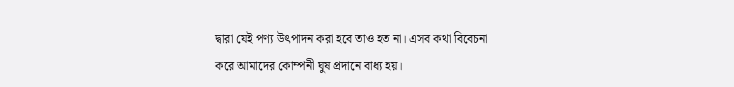দ্বারা যেই পণ্য উৎপাদন করা হবে তাও হত না। এসব কথা বিবেচনা করে আমাদের কোম্পনী ঘুষ প্রদানে বাধ্য হয়।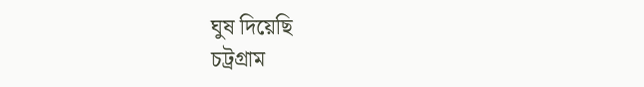ঘুষ দিয়েছি
চট্রগ্রাম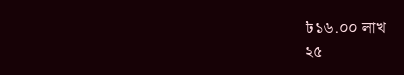৳১৬.০০ লাখ
২৫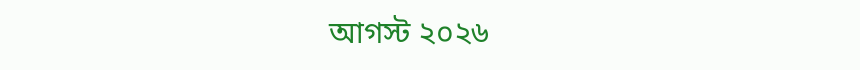আগস্ট ২০২৬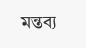মন্তব্য